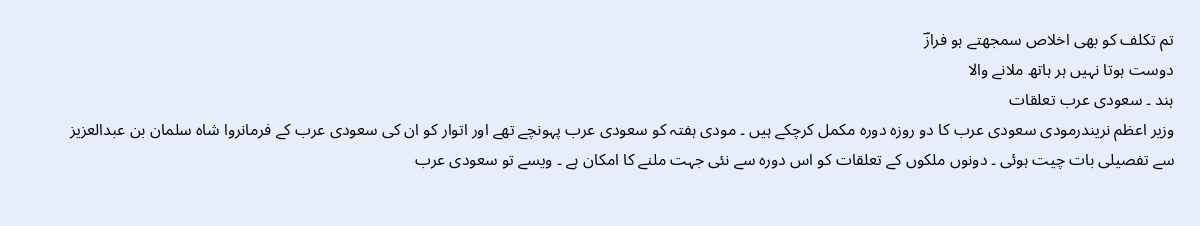تم تکلف کو بھی اخلاص سمجھتے ہو فرازؔ
دوست ہوتا نہیں ہر ہاتھ ملانے والا
ہند ۔ سعودی عرب تعلقات
وزیر اعظم نریندرمودی سعودی عرب کا دو روزہ دورہ مکمل کرچکے ہیں ۔ مودی ہفتہ کو سعودی عرب پہونچے تھے اور اتوار کو ان کی سعودی عرب کے فرمانروا شاہ سلمان بن عبدالعزیز سے تفصیلی بات چیت ہوئی ۔ دونوں ملکوں کے تعلقات کو اس دورہ سے نئی جہت ملنے کا امکان ہے ۔ ویسے تو سعودی عرب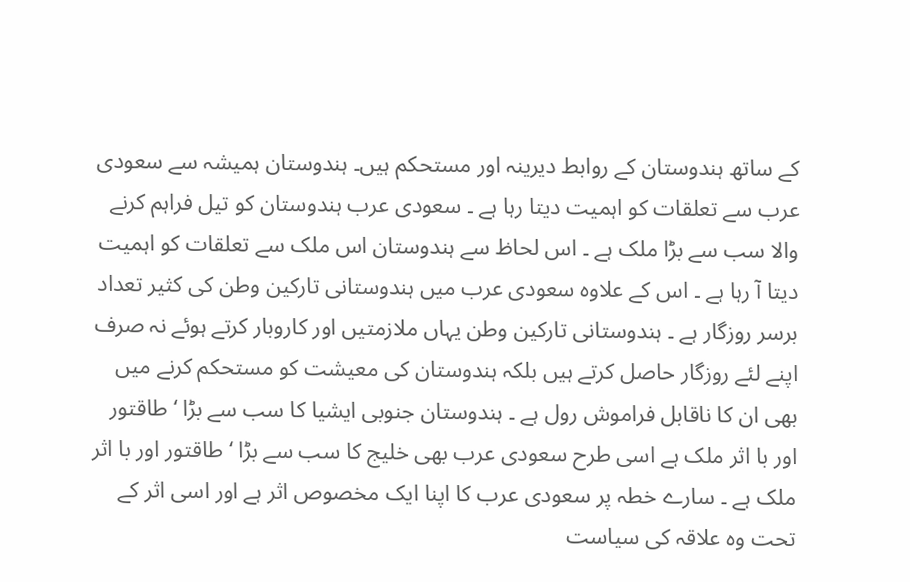کے ساتھ ہندوستان کے روابط دیرینہ اور مستحکم ہیں۔ ہندوستان ہمیشہ سے سعودی عرب سے تعلقات کو اہمیت دیتا رہا ہے ۔ سعودی عرب ہندوستان کو تیل فراہم کرنے والا سب سے بڑا ملک ہے ۔ اس لحاظ سے ہندوستان اس ملک سے تعلقات کو اہمیت دیتا آ رہا ہے ۔ اس کے علاوہ سعودی عرب میں ہندوستانی تارکین وطن کی کثیر تعداد برسر روزگار ہے ۔ ہندوستانی تارکین وطن یہاں ملازمتیں اور کاروبار کرتے ہوئے نہ صرف اپنے لئے روزگار حاصل کرتے ہیں بلکہ ہندوستان کی معیشت کو مستحکم کرنے میں بھی ان کا ناقابل فراموش رول ہے ۔ ہندوستان جنوبی ایشیا کا سب سے بڑا ‘ طاقتور اور با اثر ملک ہے اسی طرح سعودی عرب بھی خلیج کا سب سے بڑا ‘ طاقتور اور با اثر ملک ہے ۔ سارے خطہ پر سعودی عرب کا اپنا ایک مخصوص اثر ہے اور اسی اثر کے تحت وہ علاقہ کی سیاست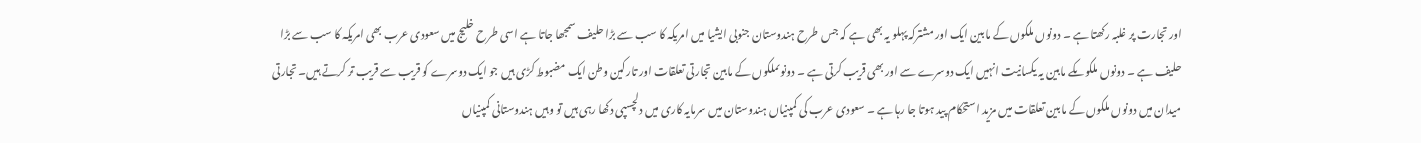اور تجارت پر غلبہ رکھتا ہے ۔ دونوں ملکوں کے مابین ایک اور مشترکہ پہلو یہ بھی ہے کہ جس طرح ہندوستان جنوبی ایشیا میں امریکہ کا سب سے بڑا حلیف سمجھا جاتا ہے اسی طرح خلیج میں سعودی عرب بھی امریکہ کا سب سے بڑا حلیف ہے ۔ دونوں ملکوںکے مابین یہ یکسانیت انہیں ایک دوسرے سے اور بھی قریب کرتی ہے ۔ دونوںملکوں کے مابین تجارتی تعلقات اور تارکین وطن ایک مضبوط کڑی ہیں جو ایک دوسرے کو قریب سے قریب تر کرتے ہیں۔ تجارتی میدان میں دونوں ملکوں کے مابین تعلقات میں مزید استحکام پید ہوتا جا رہا ہے ۔ سعودی عرب کی کمپنیاں ہندوستان میں سرمایہ کاری میں دلچسپی دکھا رہی ہیں تو وہیں ہندوستانی کمپنیاں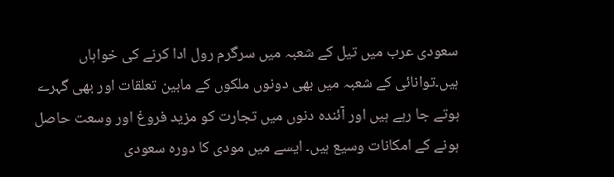سعودی عرب میں تیل کے شعبہ میں سرگرم رول ادا کرنے کی خواہاں ہیں۔توانائی کے شعبہ میں بھی دونوں ملکوں کے مابین تعلقات اور بھی گہرے ہوتے جا رہے ہیں اور آئندہ دنوں میں تجارت کو مزید فروغ اور وسعت حاصل ہونے کے امکانات وسیع ہیں۔ ایسے میں مودی کا دورہ سعودی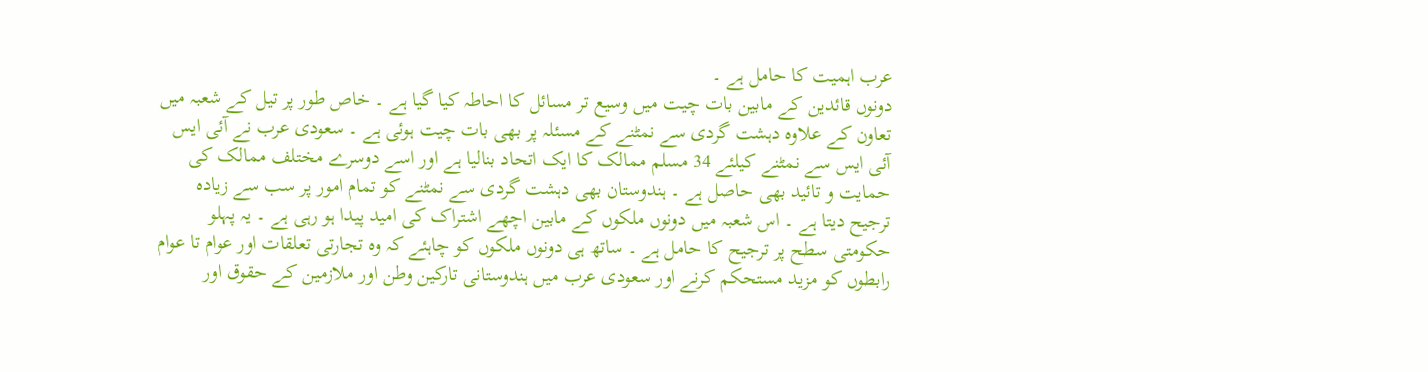عرب اہمیت کا حامل ہے ۔
دونوں قائدین کے مابین بات چیت میں وسیع تر مسائل کا احاطہ کیا گیا ہے ۔ خاص طور پر تیل کے شعبہ میں تعاون کے علاوہ دہشت گردی سے نمٹنے کے مسئلہ پر بھی بات چیت ہوئی ہے ۔ سعودی عرب نے آئی ایس آئی ایس سے نمٹنے کیلئے 34 مسلم ممالک کا ایک اتحاد بنالیا ہے اور اسے دوسرے مختلف ممالک کی حمایت و تائید بھی حاصل ہے ۔ ہندوستان بھی دہشت گردی سے نمٹنے کو تمام امور پر سب سے زیادہ ترجیح دیتا ہے ۔ اس شعبہ میں دونوں ملکوں کے مابین اچھے اشتراک کی امید پیدا ہو رہی ہے ۔ یہ پہلو حکومتی سطح پر ترجیح کا حامل ہے ۔ ساتھ ہی دونوں ملکوں کو چاہئے کہ وہ تجارتی تعلقات اور عوام تا عوام رابطوں کو مزید مستحکم کرنے اور سعودی عرب میں ہندوستانی تارکین وطن اور ملازمین کے حقوق اور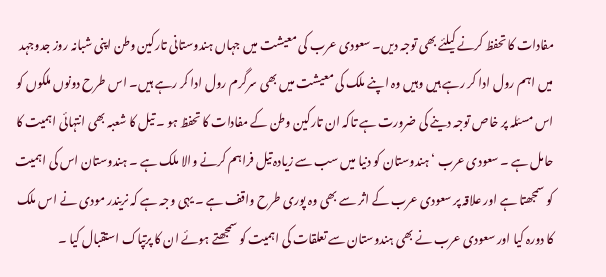مفادات کا تحفظ کرنے کیلئے بھی توجہ دیں۔ سعودی عرب کی معیشت میں جہاں ہندوستانی تارکین وطن اپنی شبانہ روز جدوجہد میں اہم رول ادا کر رہے ہیں وہیں وہ اپنے ملک کی معیشت میں بھی سرگرم رول ادا کر رہے ہیں۔ اس طرح دونوں ملکوں کو اس مسئلہ پر خاص توجہ دینے کی ضرورت ہے تاکہ ان تارکین وطن کے مفادات کا تحفظ ہو ۔ تیل کا شعبہ بھی انتہائی اہمیت کا حامل ہے ۔ سعودی عرب ‘ ہندوستان کو دنیا میں سب سے زیادہ تیل فراہم کرنے والا ملک ہے ۔ ہندوستان اس کی اہمیت کو سمجھتا ہے اور علاقہ پر سعودی عرب کے اثر سے بھی وہ پوری طرح واقف ہے ۔ یہی وجہ ہے کہ نریندر مودی نے اس ملک کا دورہ کیا اور سعودی عرب نے بھی ہندوستان سے تعلقات کی اہمیت کو سمجھتے ہوئے ان کا پرتپاک استقبال کیا ۔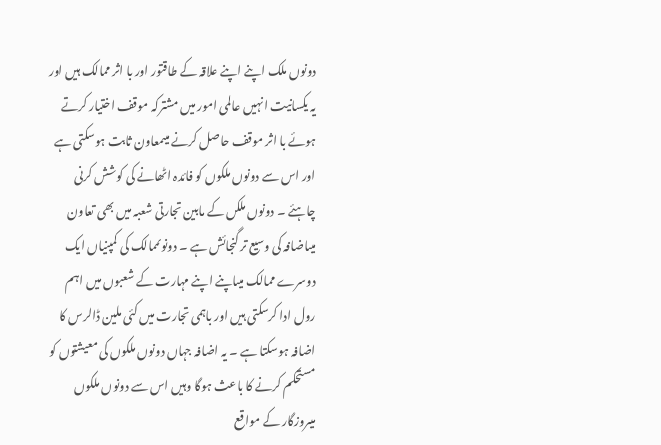دونوں ملک اپنے اپنے علاقہ کے طاقتور اور با اثر ممالک ہیں اور یہ یکسانیت انہیں عالمی امور میں مشترکہ موقف اختیار کرتے ہوئے با اثر موقف حاصل کرنے میںمعاون ثابت ہوسکتی ہے اور اس سے دونوں ملکوں کو فائدہ اٹھانے کی کوشش کرنی چاہئے ۔ دونوں ملکں کے مابین تجارتی شعبہ میں بھی تعاون میںاضافہ کی وسیع تر گنجائش ہے ۔ دونوںممالک کی کمپنیاں ایک دوسرے ممالک میںاپنے اپنے مہارت کے شعبوں میں اہم رول ادا کرسکتی ہیں اور باہمی تجارت میں کئی ملین ڈالرس کا اضافہ ہوسکتا ہے ۔ یہ اضافہ جہاں دونوں ملکوں کی معیشتوں کو مستحکم کرنے کا باعث ہوگا وہیں اس سے دونوں ملکوں میںروزگار کے مواقع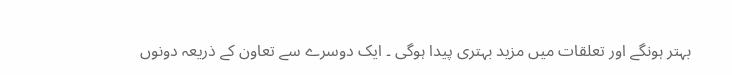بہتر ہونگے اور تعلقات میں مزید بہتری پیدا ہوگی ۔ ایک دوسرے سے تعاون کے ذریعہ دونوں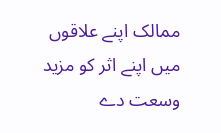ممالک اپنے علاقوں میں اپنے اثر کو مزید وسعت دے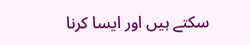سکتے ہیں اور ایسا کرنا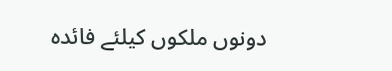دونوں ملکوں کیلئے فائدہ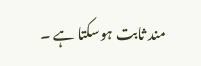مند ثابت ہوسکتا ہے ۔